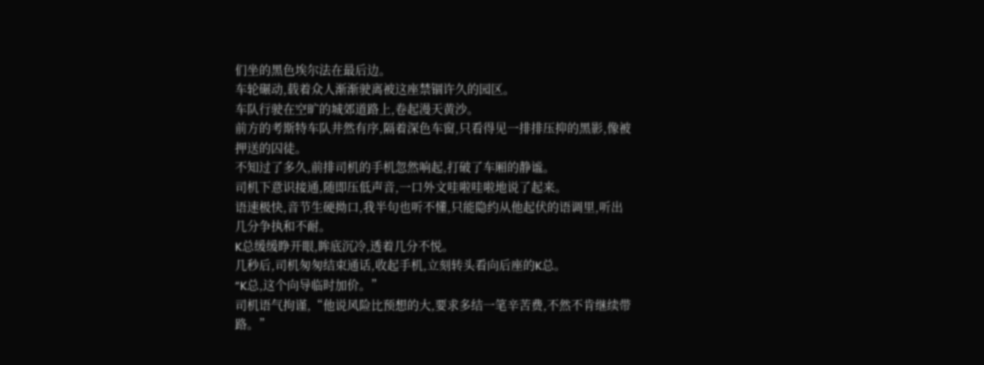们坐的黑色埃尔法在最后边。
车轮碾动,载着众人渐渐驶离被这座禁锢许久的园区。
车队行驶在空旷的城郊道路上,卷起漫天黄沙。
前方的考斯特车队井然有序,隔着深色车窗,只看得见一排排压抑的黑影,像被押送的囚徒。
不知过了多久,前排司机的手机忽然响起,打破了车厢的静谧。
司机下意识接通,随即压低声音,一口外文哇啦哇啦地说了起来。
语速极快,音节生硬拗口,我半句也听不懂,只能隐约从他起伏的语调里,听出几分争执和不耐。
K总缓缓睁开眼,眸底沉冷,透着几分不悦。
几秒后,司机匆匆结束通话,收起手机,立刻转头看向后座的K总。
“K总,这个向导临时加价。”
司机语气拘谨,“他说风险比预想的大,要求多结一笔辛苦费,不然不肯继续带路。”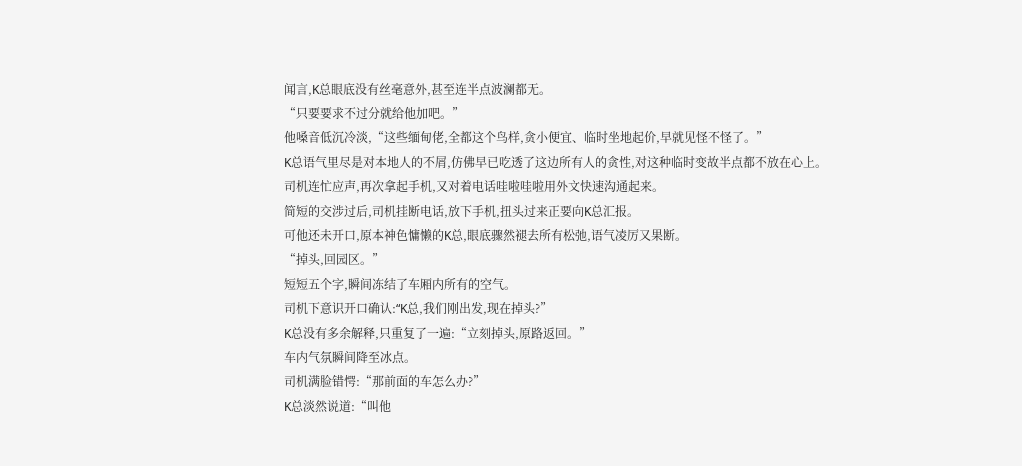闻言,K总眼底没有丝毫意外,甚至连半点波澜都无。
“只要要求不过分就给他加吧。”
他嗓音低沉冷淡,“这些缅甸佬,全都这个鸟样,贪小便宜、临时坐地起价,早就见怪不怪了。”
K总语气里尽是对本地人的不屑,仿佛早已吃透了这边所有人的贪性,对这种临时变故半点都不放在心上。
司机连忙应声,再次拿起手机,又对着电话哇啦哇啦用外文快速沟通起来。
简短的交涉过后,司机挂断电话,放下手机,扭头过来正要向K总汇报。
可他还未开口,原本神色慵懒的K总,眼底骤然褪去所有松弛,语气凌厉又果断。
“掉头,回园区。”
短短五个字,瞬间冻结了车厢内所有的空气。
司机下意识开口确认:“K总,我们刚出发,现在掉头?”
K总没有多余解释,只重复了一遍:“立刻掉头,原路返回。”
车内气氛瞬间降至冰点。
司机满脸错愕:“那前面的车怎么办?”
K总淡然说道:“叫他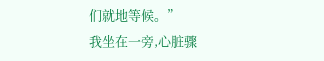们就地等候。”
我坐在一旁,心脏骤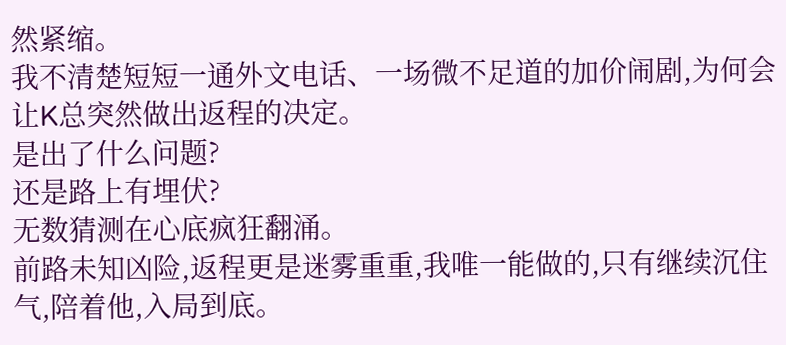然紧缩。
我不清楚短短一通外文电话、一场微不足道的加价闹剧,为何会让K总突然做出返程的决定。
是出了什么问题?
还是路上有埋伏?
无数猜测在心底疯狂翻涌。
前路未知凶险,返程更是迷雾重重,我唯一能做的,只有继续沉住气,陪着他,入局到底。